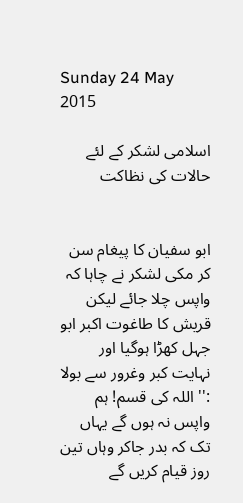Sunday 24 May 2015

اسلامی لشکر کے لئے حالات کی نظاکت


ابو سفیان کا پیغام سن کر مکی لشکر نے چاہا کہ واپس چلا جائے لیکن قریش کا طاغوت اکبر ابو جہل کھڑا ہوگیا اور نہایت کبر وغرور سے بولا :'' اللہ کی قسم! ہم واپس نہ ہوں گے یہاں تک کہ بدر جاکر وہاں تین روز قیام کریں گے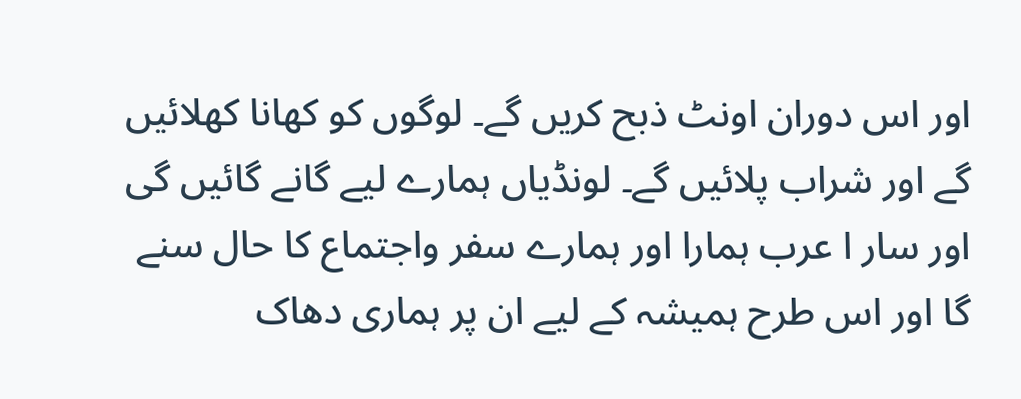اور اس دوران اونٹ ذبح کریں گے۔ لوگوں کو کھانا کھلائیں گے اور شراب پلائیں گے۔ لونڈیاں ہمارے لیے گانے گائیں گی اور سار ا عرب ہمارا اور ہمارے سفر واجتماع کا حال سنے گا اور اس طرح ہمیشہ کے لیے ان پر ہماری دھاک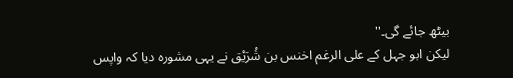بیٹھ جائے گی۔''
لیکن ابو جہل کے علی الرغم اخنس بن شُرَیْق نے یہی مشورہ دیا کہ واپس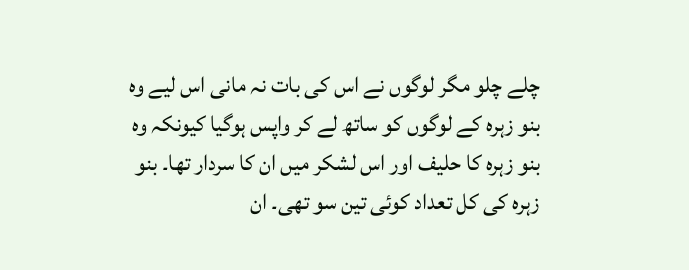چلے چلو مگر لوگوں نے اس کی بات نہ مانی اس لیے وہ بنو زہرہ کے لوگوں کو ساتھ لے کر واپس ہوگیا کیونکہ وہ بنو زہرہ کا حلیف اور اس لشکر میں ان کا سردار تھا۔ بنو زہرہ کی کل تعداد کوئی تین سو تھی۔ ان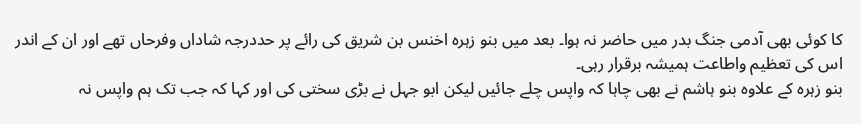کا کوئی بھی آدمی جنگ بدر میں حاضر نہ ہوا۔ بعد میں بنو زہرہ اخنس بن شریق کی رائے پر حددرجہ شاداں وفرحاں تھے اور ان کے اندر اس کی تعظیم واطاعت ہمیشہ برقرار رہی۔
بنو زہرہ کے علاوہ بنو ہاشم نے بھی چاہا کہ واپس چلے جائیں لیکن ابو جہل نے بڑی سختی کی اور کہا کہ جب تک ہم واپس نہ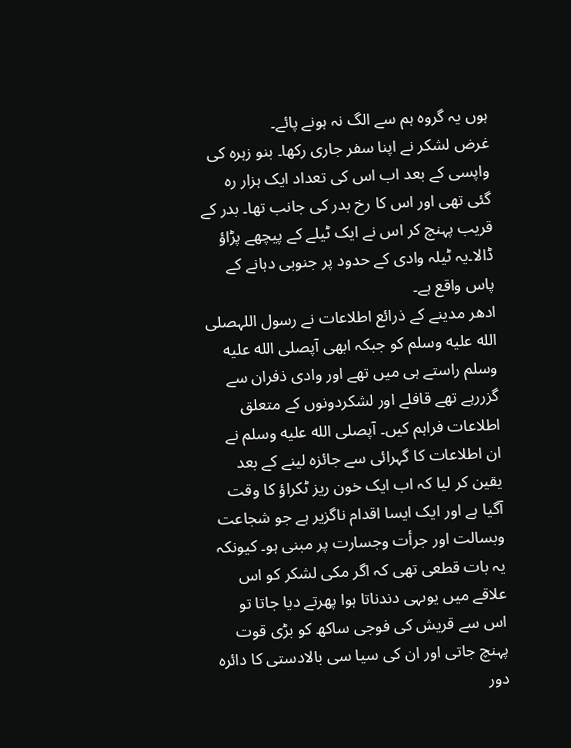ہوں یہ گروہ ہم سے الگ نہ ہونے پائے۔
غرض لشکر نے اپنا سفر جاری رکھا۔ بنو زہرہ کی واپسی کے بعد اب اس کی تعداد ایک ہزار رہ گئی تھی اور اس کا رخ بدر کی جانب تھا۔ بدر کے قریب پہنچ کر اس نے ایک ٹیلے کے پیچھے پڑاؤ ڈالا۔یہ ٹیلہ وادی کے حدود پر جنوبی دہانے کے پاس واقع ہے۔
ادھر مدینے کے ذرائع اطلاعات نے رسول اللہصلى الله عليه وسلم کو جبکہ ابھی آپصلى الله عليه وسلم راستے ہی میں تھے اور وادی ذفران سے گزررہے تھے قافلے اور لشکردونوں کے متعلق اطلاعات فراہم کیں۔ آپصلى الله عليه وسلم نے ان اطلاعات کا گہرائی سے جائزہ لینے کے بعد یقین کر لیا کہ اب ایک خون ریز ٹکراؤ کا وقت آگیا ہے اور ایک ایسا اقدام ناگزیر ہے جو شجاعت وبسالت اور جرأت وجسارت پر مبنی ہو۔ کیونکہ یہ بات قطعی تھی کہ اگر مکی لشکر کو اس علاقے میں یوںہی دندناتا ہوا پھرتے دیا جاتا تو اس سے قریش کی فوجی ساکھ کو بڑی قوت پہنچ جاتی اور ان کی سیا سی بالادستی کا دائرہ دور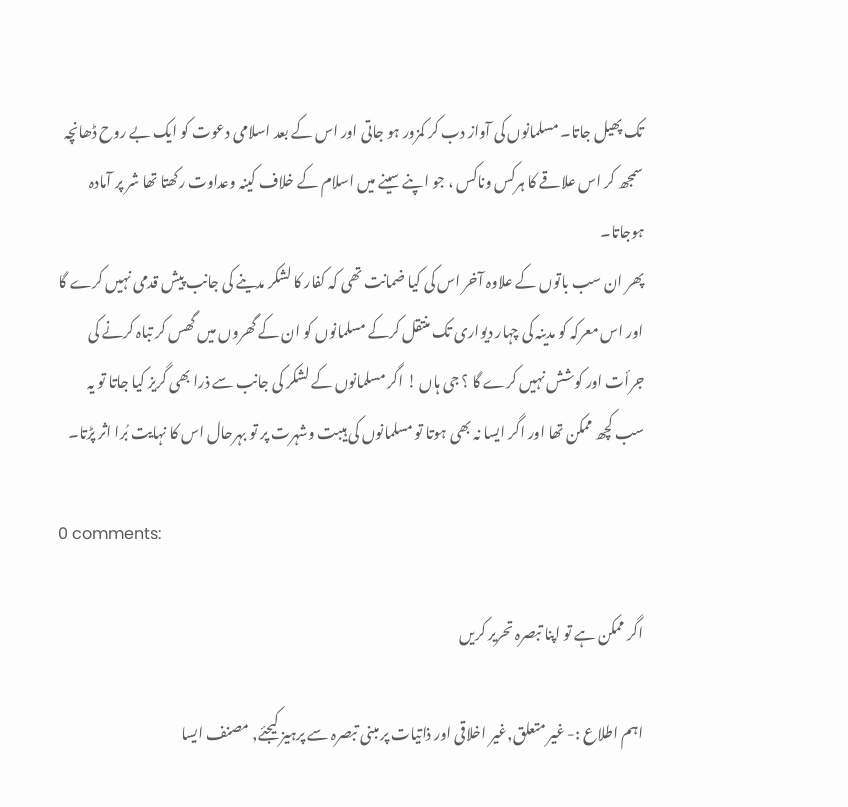تک پھیل جاتا۔ مسلمانوں کی آواز دب کر کمزور ہو جاتی اور اس کے بعد اسلامی دعوت کو ایک بے روح ڈھانچہ سمجھ کر اس علاقے کا ہرکس وناکس ، جو اپنے سینے میں اسلام کے خلاف کینہ وعداوت رکھتا تھا شر پر آمادہ ہوجاتا۔
پھر ان سب باتوں کے علاوہ آخر اس کی کیا ضمانت تھی کہ کفار کا لشکر مدینے کی جانب پیش قدمی نہیں کرے گا اور اس معرکہ کو مدینہ کی چہار دیواری تک منتقل کرکے مسلمانوں کو ان کے گھروں میں گھس کر تباہ کرنے کی جرأت اور کوشش نہیں کرے گا ؟ جی ہاں ! اگر مسلمانوں کے لشکر کی جانب سے ذرا بھی گریز کیا جاتا تو یہ سب کچھ ممکن تھا اور اگر ایسا نہ بھی ہوتا تو مسلمانوں کی ہیبت وشہرت پر تو بہرحال اس کا نہایت بُرا اثر پڑتا۔

0 comments:

اگر ممکن ہے تو اپنا تبصرہ تحریر کریں

اہم اطلاع :- غیر متعلق,غیر اخلاقی اور ذاتیات پر مبنی تبصرہ سے پرہیز کیجئے, مصنف ایسا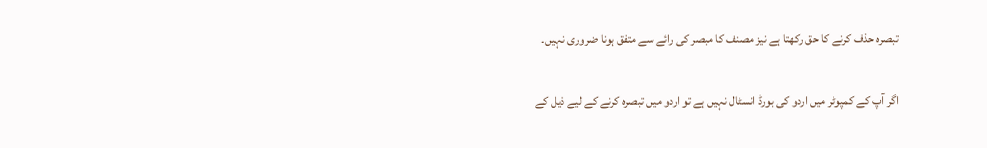تبصرہ حذف کرنے کا حق رکھتا ہے نیز مصنف کا مبصر کی رائے سے متفق ہونا ضروری نہیں۔

اگر آپ کے کمپوٹر میں اردو کی بورڈ انسٹال نہیں ہے تو اردو میں تبصرہ کرنے کے لیے ذیل کے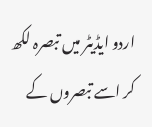اردو ایڈیٹر میں تبصرہ لکھ کر اسے تبصروں کے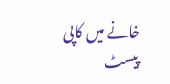خانے میں کاپی پیسٹ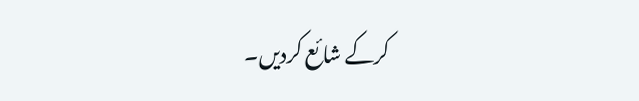کرکے شائع کردیں۔